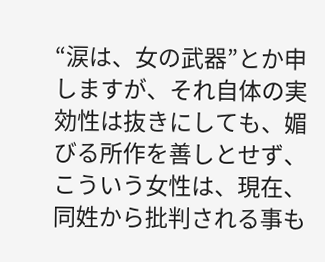“涙は、女の武器”とか申しますが、それ自体の実効性は抜きにしても、媚びる所作を善しとせず、こういう女性は、現在、同姓から批判される事も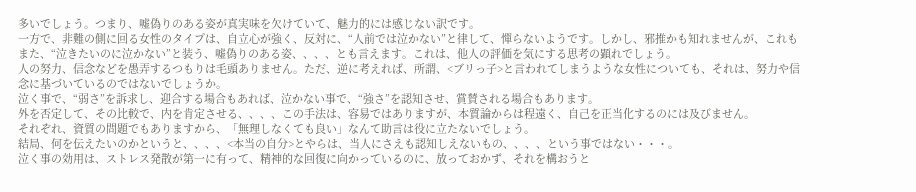多いでしょう。つまり、嘘偽りのある姿が真実味を欠けていて、魅力的には感じない訳です。
一方で、非難の側に回る女性のタイプは、自立心が強く、反対に、“人前では泣かない”と律して、憚らないようです。しかし、邪推かも知れませんが、これもまた、“泣きたいのに泣かない”と装う、嘘偽りのある姿、、、、とも言えます。これは、他人の評価を気にする思考の顕れでしょう。
人の努力、信念などを愚弄するつもりは毛頭ありません。ただ、逆に考えれば、所謂、<ブリっ子>と言われてしまうような女性についても、それは、努力や信念に基づいているのではないでしょうか。
泣く事で、“弱さ”を訴求し、迎合する場合もあれば、泣かない事で、“強さ”を認知させ、賞賛される場合もあります。
外を否定して、その比較で、内を肯定させる、、、、この手法は、容易ではありますが、本質論からは程遠く、自己を正当化するのには及びません。
それぞれ、資質の問題でもありますから、「無理しなくても良い」なんて助言は役に立たないでしょう。
結局、何を伝えたいのかというと、、、、<本当の自分>とやらは、当人にさえも認知しえないもの、、、、という事ではない・・・。
泣く事の効用は、ストレス発散が第一に有って、精神的な回復に向かっているのに、放っておかず、それを構おうと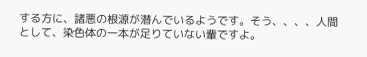する方に、諸悪の根源が潜んでいるようです。そう、、、、人間として、染色体の一本が足りていない輩ですよ。